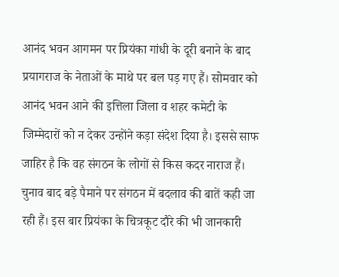आनंद भवन आगमन पर प्रियंका गांधी के दूरी बनाने के बाद प्रयागराज के नेताओं के माथे पर बल पड़ गए हैं। सोमवार को आनंद भवन आने की इत्तिला जिला व शहर कमेटी के जिम्मेदारों को न देकर उन्होंने कड़ा संदेश दिया है। इससे साफ जाहिर है कि वह संगठन के लोगों से किस कदर नाराज हैं।
चुनाव बाद बड़े पैमाने पर संगठन में बदलाव की बातें कही जा रही हैं। इस बार प्रियंका के चित्रकूट दौरे की भी जानकारी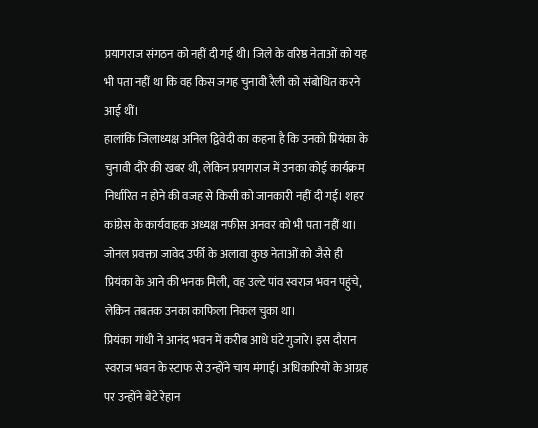प्रयागराज संगठन को नहीं दी गई थी। जिले के वरिष्ठ नेताओं को यह भी पता नहीं था कि वह किस जगह चुनावी रैली को संबोधित करने आई थीं।
हालांकि जिलाध्यक्ष अनिल द्विवेदी का कहना है कि उनको प्रियंका के चुनावी दौरे की खबर थी, लेकिन प्रयागराज में उनका कोई कार्यक्रम निर्धारित न होने की वजह से किसी को जानकारी नहीं दी गई। शहर कांग्रेस के कार्यवाहक अध्यक्ष नफीस अनवर को भी पता नहीं था। जोनल प्रवक्ता जावेद उर्फी के अलावा कुछ नेताओं को जैसे ही प्रियंका के आने की भनक मिली, वह उल्टे पांव स्वराज भवन पहुंचे, लेकिन तबतक उनका काफिला निकल चुका था।
प्रियंका गांधी ने आनंद भवन में करीब आधे घंटे गुजारे। इस दौरान स्वराज भवन के स्टाफ से उन्होंने चाय मंगाई। अधिकारियों के आग्रह पर उन्होंने बेटे रेहान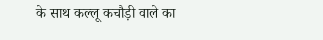के साथ कल्लू कचौड़ी वाले का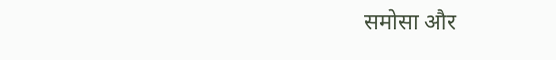समोसा और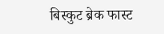बिस्कुट ब्रेक फास्ट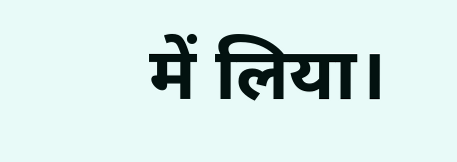में लिया।